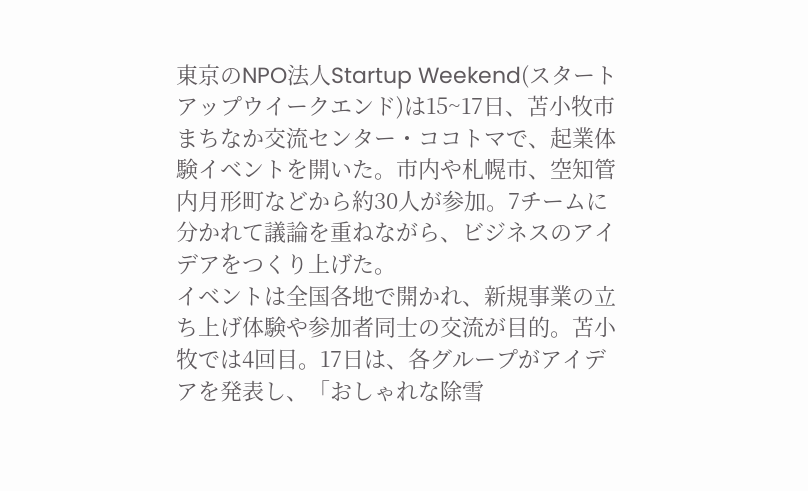東京のNPO法人Startup Weekend(スタートアップウイークエンド)は15~17日、苫小牧市まちなか交流センター・ココトマで、起業体験イベントを開いた。市内や札幌市、空知管内月形町などから約30人が参加。7チームに分かれて議論を重ねながら、ビジネスのアイデアをつくり上げた。
イベントは全国各地で開かれ、新規事業の立ち上げ体験や参加者同士の交流が目的。苫小牧では4回目。17日は、各グループがアイデアを発表し、「おしゃれな除雪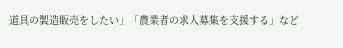道具の製造販売をしたい」「農業者の求人募集を支援する」など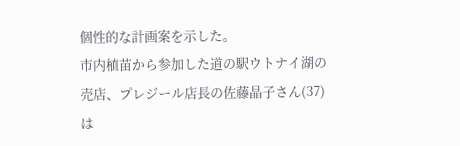個性的な計画案を示した。
市内植苗から参加した道の駅ウトナイ湖の売店、プレジール店長の佐藤晶子さん(37)は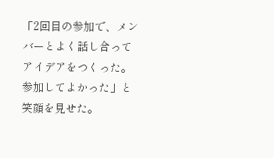「2回目の参加で、メンバーとよく話し合ってアイデアをつくった。参加してよかった」と笑顔を見せた。